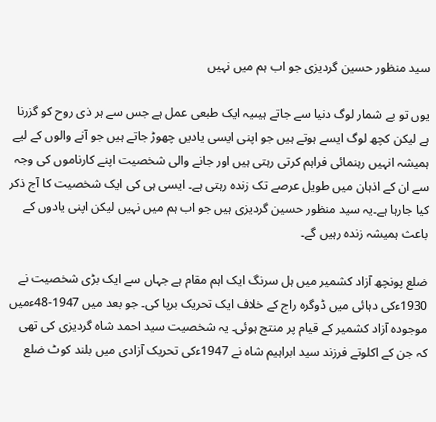سید منظور حسین گردیزی جو اب ہم میں نہیں

یوں تو بے شمار لوگ دنیا سے جاتے ہیںیہ ایک طبعی عمل ہے جس سے ہر ذی روح کو گزرنا ہے لیکن کچھ لوگ ایسے ہوتے ہیں جو اپنی ایسی یادیں چھوڑ جاتے ہیں جو آنے والوں کے لیے ہمیشہ انہیں رہنمائی فراہم کرتی رہتی ہیں اور جانے والی شخصیت اپنے کارناموں کی وجہ سے ان کے اذہان میں طویل عرصے تک زندہ رہتی ہے۔ ایسی ہی کی ایک شخصیت کا آج ذکر کیا جارہا ہے۔یہ سید منظور حسین گردیزی ہیں جو اب ہم میں نہیں لیکن اپنی یادوں کے باعث ہمیشہ زندہ رہیں گے۔

ضلع پونچھ آزاد کشمیر میں ہل سرنگ ایک اہم مقام ہے جہاں سے ایک بڑی شخصیت نے 1930ءکی دہائی میں ڈوگرہ راج کے خلاف ایک تحریک برپا کی۔ جو بعد میں 1947-48ءمیں موجودہ آزاد کشمیر کے قیام پر منتج ہوئی۔ یہ شخصیت سید احمد شاہ گردیزی کی تھی کہ جن کے اکلوتے فرزند سید ابراہیم شاہ نے 1947ءکی تحریک آزادی میں بلند کوٹ ضلع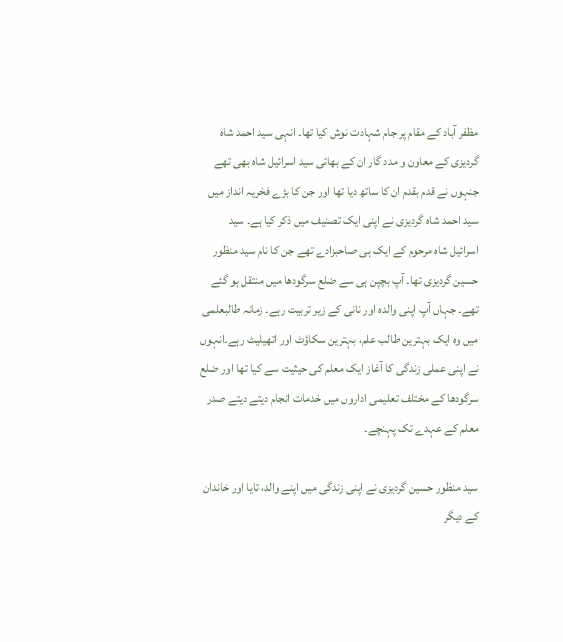مظفر آباد کے مقام پر جام شہادت نوش کیا تھا۔ انہی سید احمد شاہ گردیزی کے معاون و مدد گار ان کے بھائی سید اسرائیل شاہ بھی تھے جنہوں نے قدم بقدم ان کا ساتھ دیا تھا اور جن کا بڑے فخریہ انداز میں سید احمد شاہ گردیزی نے اپنی ایک تصنیف میں ذکر کیا ہے۔ سید اسرائیل شاہ مرحوم کے ایک ہی صاحبزادے تھے جن کا نام سید منظور حسین گردیزی تھا۔ آپ بچپن ہی سے ضلع سرگودھا میں منتقل ہو گئے تھے۔ جہاں آپ اپنی والدہ اور نانی کے زیر تربیت رہے۔ زمانہ طالبعلمی میں وہ ایک بہترین طالب علم، بہترین سکاؤٹ اور اتھیلیٹ رہے۔انہوں نے اپنی عملی زندگی کا آغاز ایک معلم کی حیثیت سے کیا تھا اور ضلع سرگودھا کے مختلف تعلیمی اداروں میں خدمات انجام دیتے دیتے صدر معلم کے عہدے تک پہنچے۔

سید منظور حسین گردیزی نے اپنی زندگی میں اپنے والد، تایا اور خاندان کے دیگر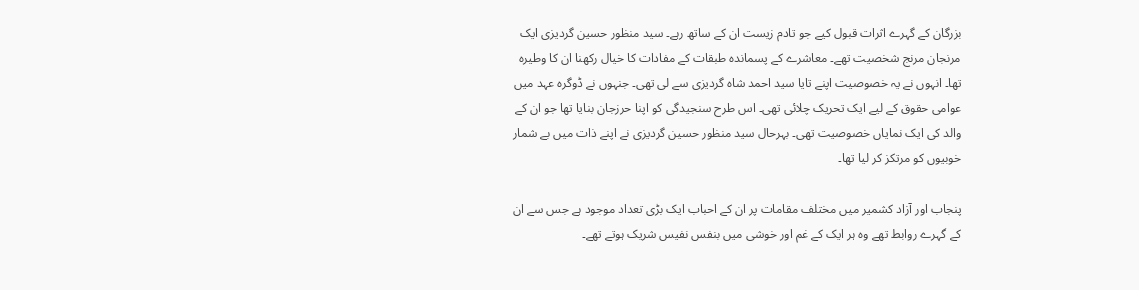بزرگان کے گہرے اثرات قبول کیے جو تادم زیست ان کے ساتھ رہے۔ سید منظور حسین گردیزی ایک مرنجان مرنج شخصیت تھے۔ معاشرے کے پسماندہ طبقات کے مفادات کا خیال رکھنا ان کا وطیرہ تھا۔ انہوں نے یہ خصوصیت اپنے تایا سید احمد شاہ گردیزی سے لی تھی۔ جنہوں نے ڈوگرہ عہد میں عوامی حقوق کے لیے ایک تحریک چلائی تھی۔ اس طرح سنجیدگی کو اپنا حرزجان بنایا تھا جو ان کے والد کی ایک نمایاں خصوصیت تھی۔ بہرحال سید منظور حسین گردیزی نے اپنے ذات میں بے شمار خوبیوں کو مرتکز کر لیا تھا۔

پنجاب اور آزاد کشمیر میں مختلف مقامات پر ان کے احباب ایک بڑی تعداد موجود ہے جس سے ان کے گہرے روابط تھے وہ ہر ایک کے غم اور خوشی میں بنفس نفیس شریک ہوتے تھے۔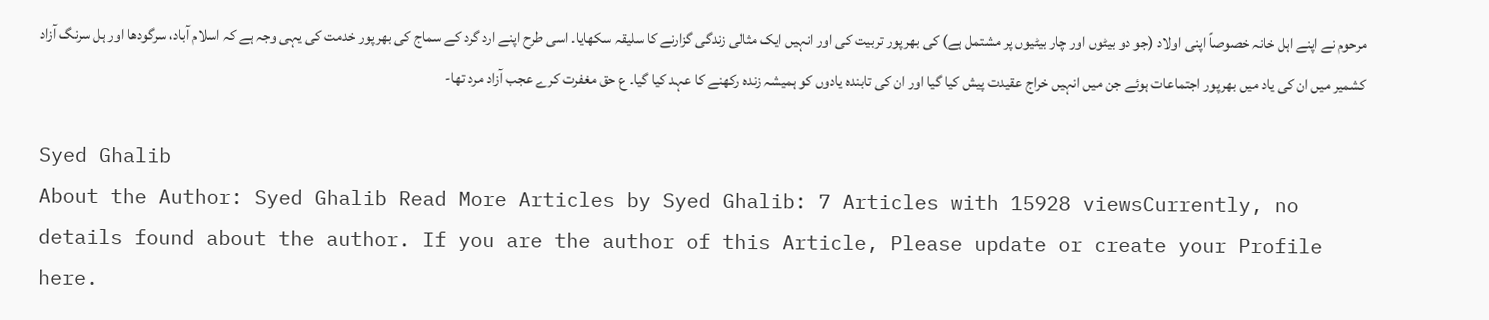مرحوم نے اپنے اہل خانہ خصوصاً اپنی اولاد (جو دو بیٹوں اور چار بیٹیوں پر مشتمل ہے) کی بھرپور تربیت کی اور انہیں ایک مثالی زندگی گزارنے کا سلیقہ سکھایا۔ اسی طرح اپنے ارد گرد کے سماج کی بھرپور خدمت کی یہی وجہ ہے کہ اسلام آباد، سرگودھا اور ہل سرنگ آزاد کشمیر میں ان کی یاد میں بھرپور اجتماعات ہوئے جن میں انہیں خراج عقیدت پیش کیا گیا اور ان کی تابندہ یادوں کو ہمیشہ زندہ رکھنے کا عہد کیا گیا۔ ع حق مغفرت کرے عجب آزاد مرد تھا-

Syed Ghalib
About the Author: Syed Ghalib Read More Articles by Syed Ghalib: 7 Articles with 15928 viewsCurrently, no details found about the author. If you are the author of this Article, Please update or create your Profile here.